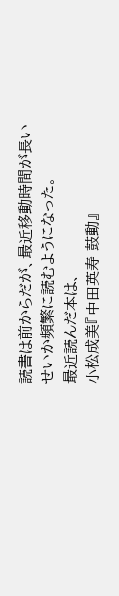読書は前からだが、最近移動時間が長いせいか頻繁に読むようになった。
最近読んだ本は、
小松成美『中田英寿 鼓動』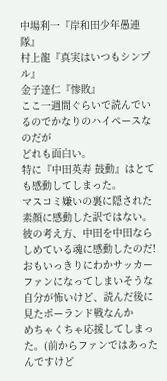中場利一『岸和田少年愚連隊』
村上龍『真実はいつもシンプル』
金子達仁『惨敗』
ここ一週間ぐらいで読んでいるのでかなりのハイペースなのだが
どれも面白い。
特に『中田英寿 鼓動』はとても感動してしまった。
マスコミ嫌いの裏に隠された素顔に感動した訳ではない。
彼の考え方、中田を中田ならしめている魂に感動したのだ!
おもいっきりにわかサッカーファンになってしまいそうな自分が怖いけど、読んだ後に見たポーランド戦なんか
めちゃくちゃ応援してしまった。(前からファンではあったんですけど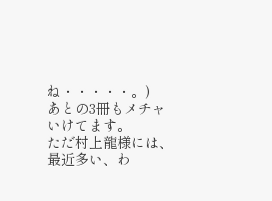ね・・・・・。)
あとの3冊もメチャいけてます。
ただ村上龍様には、最近多い、わ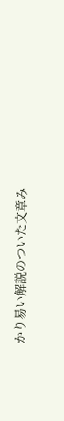かり易い解説のついた文章み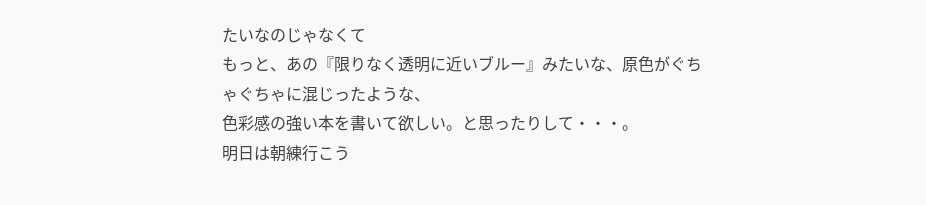たいなのじゃなくて
もっと、あの『限りなく透明に近いブルー』みたいな、原色がぐちゃぐちゃに混じったような、
色彩感の強い本を書いて欲しい。と思ったりして・・・。
明日は朝練行こう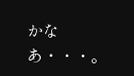かなあ・・・。